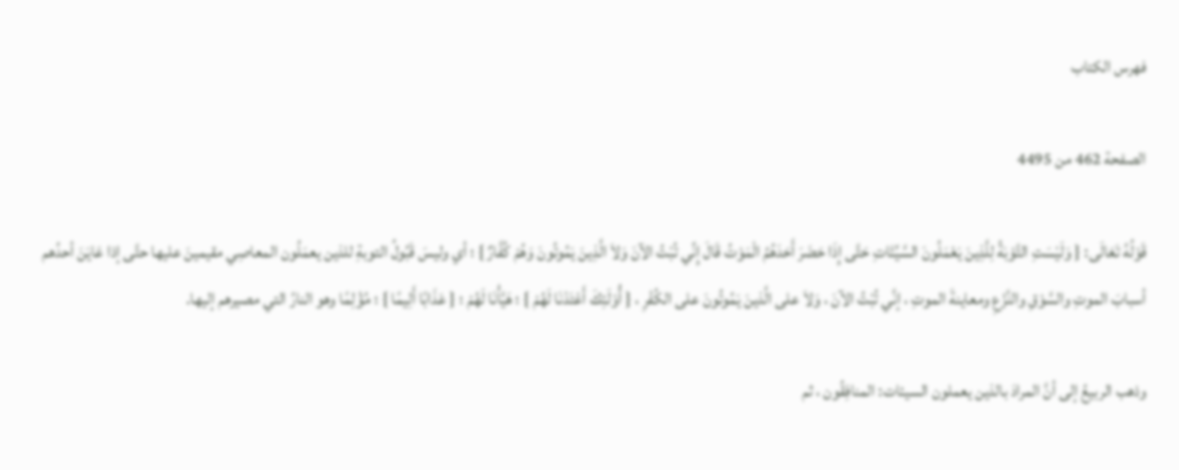فهرس الكتاب

الصفحة 462 من 4495

قَوْلُهُ تَعَالَى: { وَلَيْسَتِ التَّوْبَةُ لِلَّذِينَ يَعْمَلُونَ السَّيِّئَاتِ حَتَّى إِذَا حَضَرَ أَحَدَهُمُ الْمَوْتُ قَالَ إِنِّي تُبْتُ الآنَ وَلاَ الَّذِينَ يَمُوتُونَ وَهُمْ كُفَّارٌ } ؛ أي وليسَ قَبُولُ التوبةِ للذين يعمَلُون المعاصِي مقيمينَ عليها حتَّى إذا عَايَنَ أحدُهم أسبابَ الموتِ والسَّوْقِ والنَّزْعِ ومعاينةَ الموتِ ، إنَّي تُبْتُ الآنَ ، وَلاَ على الَّذينَ يَمُوتُونَ على الكُفْرِ ، { أُوْلَئِكَ أَعْتَدْنَا لَهُمْ } ؛ هَيَّأْنَا لَهُمْ ؛ { عَذَابًا أَلِيمًا } ؛ مُؤْلِمًا وهو النارُ التي مصيرهم إليها.

وذهب الربيعُ إلى أنَّ المرادَ بالذين يعملون السيئات: المنافِقُون ، ثم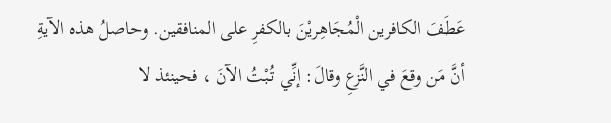عَطَفَ الكافرين الْمُجَاهِريْنَ بالكفرِ على المنافقين. وحاصلُ هذه الآيةِ أنَّ مَن وقعَ في النَّزعِ وقالَ: إنِّي تُبْتُ الآنَ ، فحينئذ لا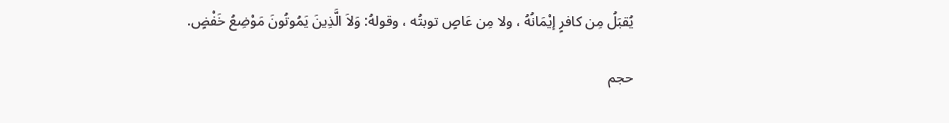يُقبَلُ مِن كافرٍ إيْمَانُهُ ، ولا مِن عَاصٍ توبتُه ، وقولهُ: وَلاَ الَّذِينَ يَمُوتُونَ مَوْضِعُ خَفْضٍ.

حجم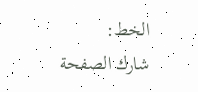الخط:
شارك الصفحة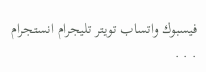فيسبوك واتساب تويتر تليجرام انستجرام
. . .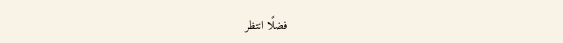فضلًا انتظر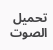تحميل الصوت